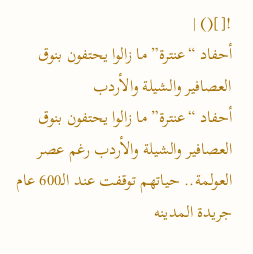![]() |
أحفاد “عنترة” ما زالوا يحتفون بنوق العصافير والشيلة والأردب
أحفاد “عنترة” ما زالوا يحتفون بنوق العصافير والشيلة والأردب رغم عصر العولمة.. حياتهم توقفت عند الـ600 عام جريدة المدينه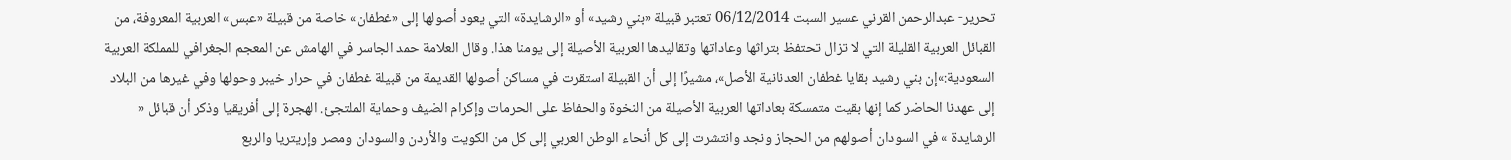تحرير- عبدالرحمن القرني عسير السبت 06/12/2014 تعتبر قبيلة «بني رشيد» أو «الرشايدة» التي يعود أصولها إلى «غطفان» خاصة من قبيلة «عبس» العربية المعروفة، من القبائل العربية القليلة التي لا تزال تحتفظ بتراثها وعاداتها وتقاليدها العربية الأصيلة إلى يومنا هذا. وقال العلامة حمد الجاسر في الهامش عن المعجم الجغرافي للمملكة العربية السعودية:»إن بني رشيد بقايا غطفان العدنانية الأصل»، مشيرًا إلى أن القبيلة استقرت في مساكن أصولها القديمة من قبيلة غطفان في حرار خيبر وحولها وفي غيرها من البلاد إلى عهدنا الحاضر كما إنها بقيت متمسكة بعاداتها العربية الأصيلة من النخوة والحفاظ على الحرمات وإكرام الضيف وحماية الملتجئ. الهجرة إلى أفريقيا وذكر أن قبائل « الرشايدة » في السودان أصولهم من الحجاز ونجد وانتشرت إلى كل أنحاء الوطن العربي إلى كل من الكويت والأردن والسودان ومصر وإريتريا والربع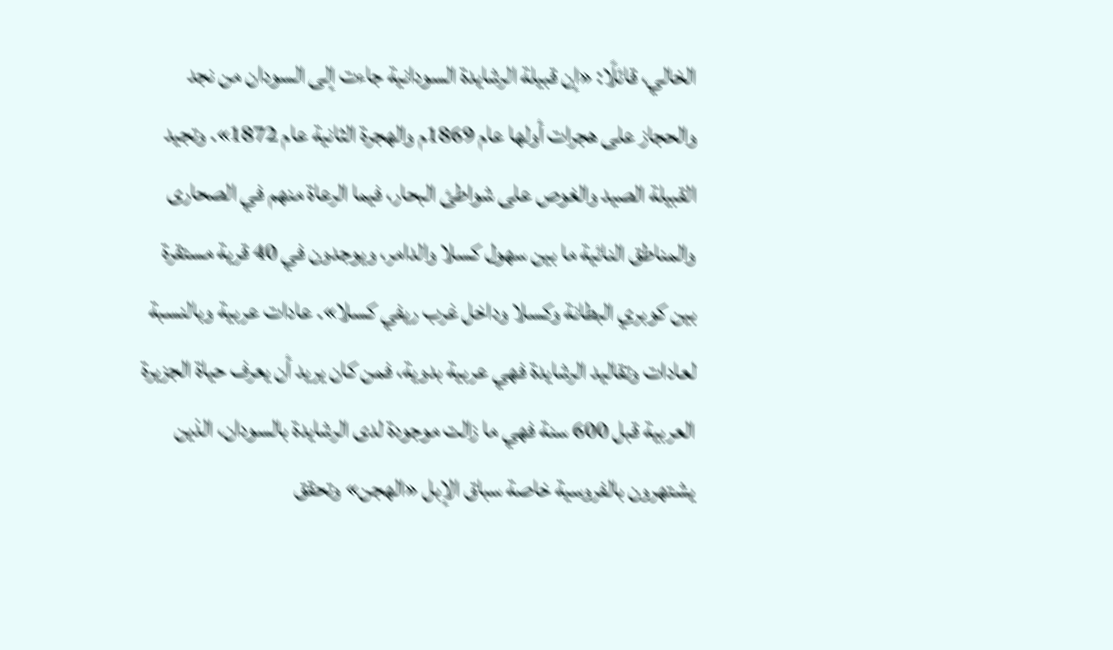الخالي، قائلًا: «إن قبيلة الرشايدة السودانية جاءت إلى السودان من نجد والحجاز على هجرات أولها عام 1869م والهجرة الثانية عام 1872». وتجيد القبيلة الصيد والغوص على شواطئ البحار، فيما الرعاة منهم في الصحارى والمناطق النائية ما بين سهول كسلا والدامر، ويوجدون في 40 قرية مستقرة بين كوبري البطانة وكسلا وداخل غرب ريفي كسلا». عادات عربية وبالنسبة لعادات وتقاليد الرشايدة فهي عربية بدوية، فمن كان يريد أن يعرف حياة الجزيرة العربية قبل 600 سنة فهي ما زالت موجودة لدى الرشايدة بالسودان، الذين يشتهرون بالفروسية خاصة سباق الإبل «الهجن» وتحقق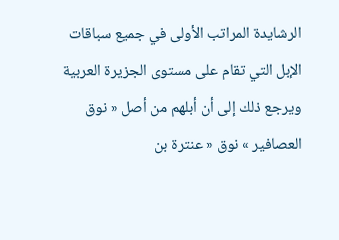الرشايدة المراتب الأولى في جميع سباقات الإبل التي تقام على مستوى الجزيرة العربية ويرجع ذلك إلى أن أبلهم من أصل « نوق العصافير » نوق « عنترة بن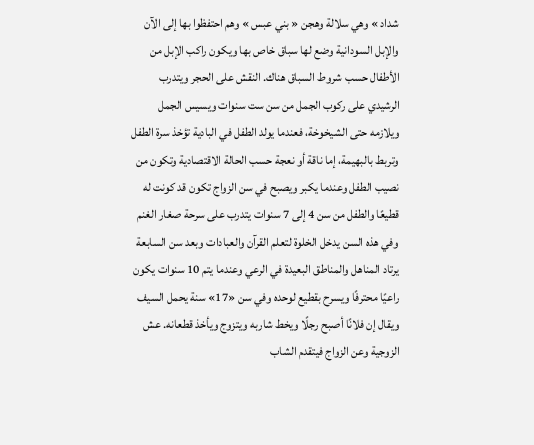شداد » وهي سلالة وهجن « بني عبس » وهم احتفظوا بها إلى الآن والإبل السودانية وضع لها سباق خاص بها ويكون راكب الإبل من الأطفال حسب شروط السباق هناك. النقش على الحجر ويتدرب الرشيدي على ركوب الجمل من سن ست سنوات ويسيس الجمل ويلازمه حتى الشيخوخة، فعندما يولد الطفل في البادية تؤخذ سرة الطفل وتربط بالبهيمة، إما ناقة أو نعجة حسب الحالة الاقتصادية وتكون من نصيب الطفل وعندما يكبر ويصبح في سن الزواج تكون قد كونت له قطيعًا والطفل من سن 4 إلى 7 سنوات يتدرب على سرحة صغار الغنم وفي هذه السن يدخل الخلوة لتعلم القرآن والعبادات وبعد سن السابعة يرتاد المناهل والمناطق البعيدة في الرعي وعندما يتم 10 سنوات يكون راعيًا محترفًا ويسرح بقطيع لوحده وفي سن «17» سنة يحمل السيف ويقال إن فلانًا أصبح رجلًا ويخط شاربه ويتزوج ويأخذ قطعانه. عش الزوجية وعن الزواج فيتقدم الشاب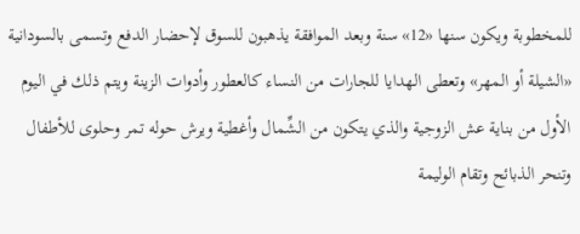للمخطوبة ويكون سنها «12» سنة وبعد الموافقة يذهبون للسوق لإحضار الدفع وتسمى بالسودانية «الشيلة أو المهر» وتعطى الهدايا للجارات من النساء كالعطور وأدوات الزينة ويتم ذلك في اليوم الأول من بناية عش الزوجية والذي يتكون من الشِّمال وأغطية ويرش حوله تمر وحلوى للأطفال وتنحر الذبائح وتقام الوليمة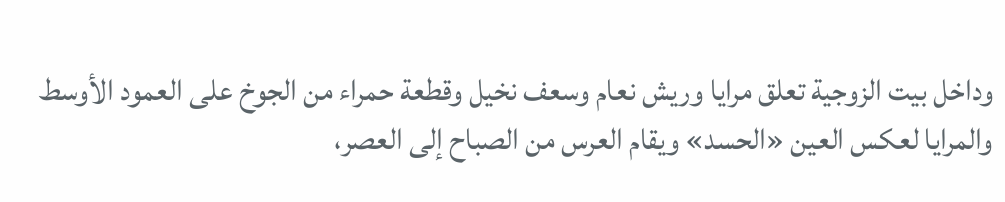وداخل بيت الزوجية تعلق مرايا وريش نعام وسعف نخيل وقطعة حمراء من الجوخ على العمود الأوسط والمرايا لعكس العين «الحسد» ويقام العرس من الصباح إلى العصر،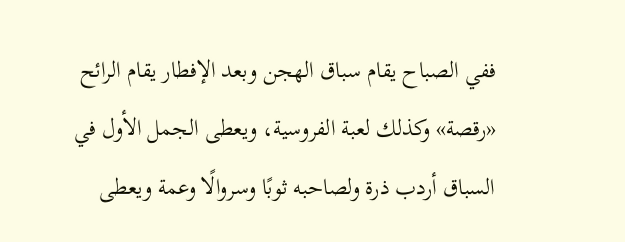ففي الصباح يقام سباق الهجن وبعد الإفطار يقام الرائح «رقصة» وكذلك لعبة الفروسية، ويعطى الجمل الأول في السباق أردب ذرة ولصاحبه ثوبًا وسروالًا وعمة ويعطى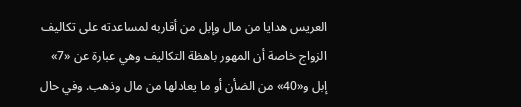العريس هدايا من مال وإبل من أقاربه لمساعدته على تكاليف الزواج خاصة أن المهور باهظة التكاليف وهي عبارة عن «7» إبل و«40» من الضأن أو ما يعادلها من مال وذهب. وفي حال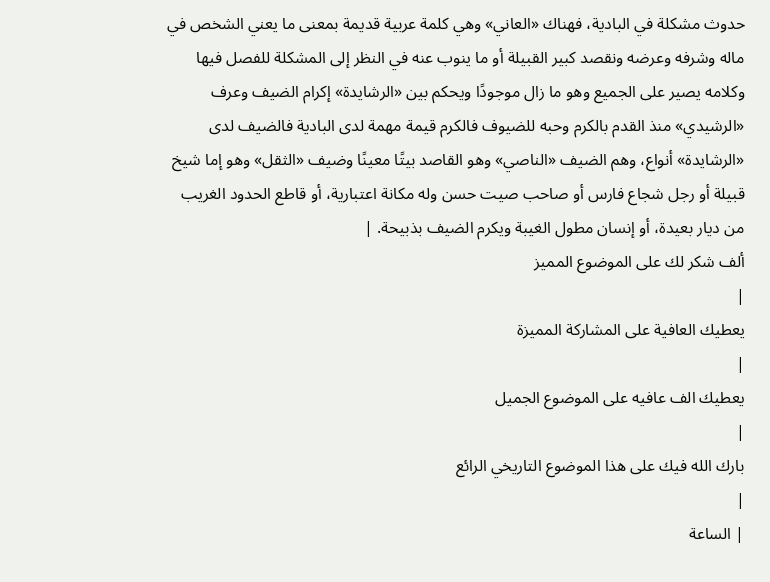حدوث مشكلة في البادية، فهناك «العاني» وهي كلمة عربية قديمة بمعنى ما يعني الشخص في ماله وشرفه وعرضه ونقصد كبير القبيلة أو ما ينوب عنه في النظر إلى المشكلة للفصل فيها وكلامه يصير على الجميع وهو ما زال موجودًا ويحكم بين «الرشايدة» إكرام الضيف وعرف «الرشيدي» منذ القدم بالكرم وحبه للضيوف فالكرم قيمة مهمة لدى البادية فالضيف لدى «الرشايدة» أنواع، وهم الضيف «الناصي» وهو القاصد بيتًا معينًا وضيف «الثقل» وهو إما شيخ قبيلة أو رجل شجاع فارس أو صاحب صيت حسن وله مكانة اعتبارية، أو قاطع الحدود الغريب من ديار بعيدة، أو إنسان مطول الغيبة ويكرم الضيف بذبيحة. |
ألف شكر لك على الموضوع المميز
|
يعطيك العافية على المشاركة المميزة
|
يعطيك الف عافيه على الموضوع الجميل
|
بارك الله فيك على هذا الموضوع التاريخي الرائع
|
| الساعة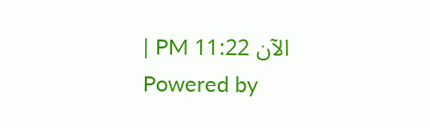الآن 11:22 PM |
Powered by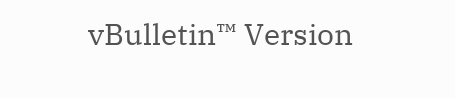vBulletin™ Version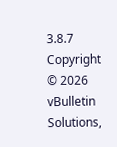3.8.7
Copyright © 2026 vBulletin Solutions,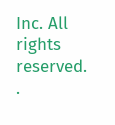Inc. All rights reserved.
.